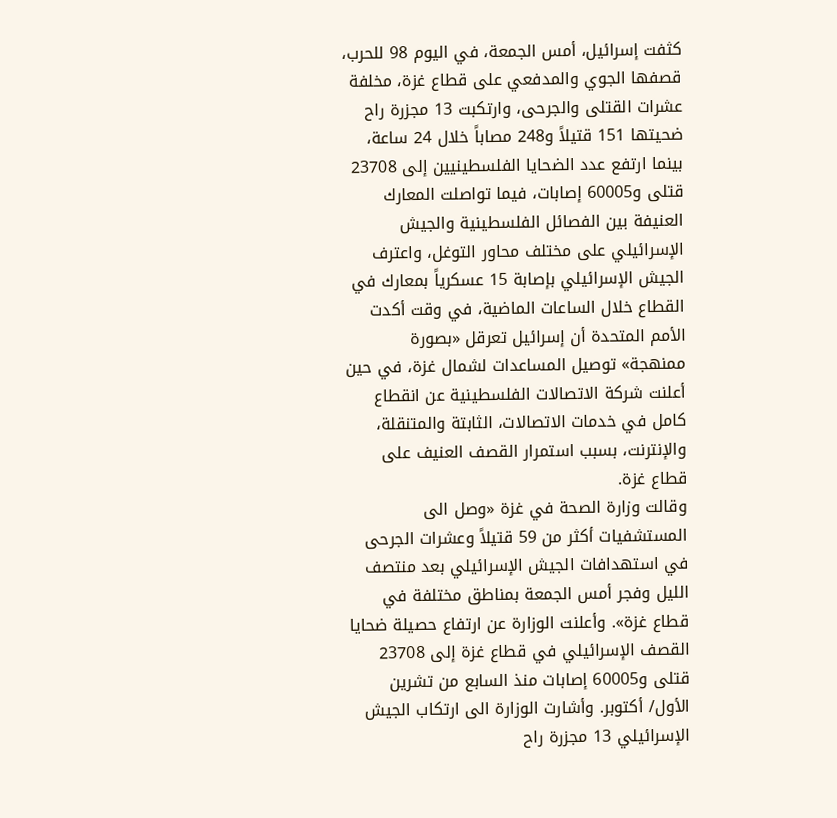كثفت إسرائيل، أمس الجمعة، في اليوم 98 للحرب، قصفها الجوي والمدفعي على قطاع غزة، مخلفة عشرات القتلى والجرحى، وارتكبت 13 مجزرة راح ضحيتها 151 قتيلاً و248 مصاباً خلال 24 ساعة، بينما ارتفع عدد الضحايا الفلسطينيين إلى 23708 قتلى و60005 إصابات، فيما تواصلت المعارك العنيفة بين الفصائل الفلسطينية والجيش الإسرائيلي على مختلف محاور التوغل، واعترف الجيش الإسرائيلي بإصابة 15 عسكرياً بمعارك في القطاع خلال الساعات الماضية، في وقت أكدت الأمم المتحدة أن إسرائيل تعرقل «بصورة ممنهجة» توصيل المساعدات لشمال غزة، في حين أعلنت شركة الاتصالات الفلسطينية عن انقطاع كامل في خدمات الاتصالات، الثابتة والمتنقلة، والإنترنت، بسبب استمرار القصف العنيف على قطاع غزة.
وقالت وزارة الصحة في غزة «وصل الى المستشفيات أكثر من 59 قتيلاً وعشرات الجرحى في استهدافات الجيش الإسرائيلي بعد منتصف الليل وفجر أمس الجمعة بمناطق مختلفة في قطاع غزة». وأعلنت الوزارة عن ارتفاع حصيلة ضحايا القصف الإسرائيلي في قطاع غزة إلى 23708 قتلى و60005 إصابات منذ السابع من تشرين الأول/ أكتوبر. وأشارت الوزارة الى ارتكاب الجيش الإسرائيلي 13 مجزرة راح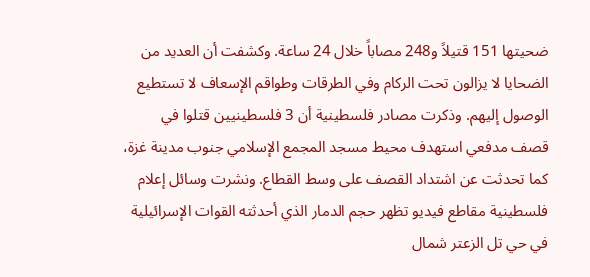ضحيتها 151 قتيلاً و248 مصاباً خلال 24 ساعة. وكشفت أن العديد من الضحايا لا يزالون تحت الركام وفي الطرقات وطواقم الإسعاف لا تستطيع الوصول إليهم. وذكرت مصادر فلسطينية أن 3 فلسطينيين قتلوا في قصف مدفعي استهدف محيط مسجد المجمع الإسلامي جنوب مدينة غزة، كما تحدثت عن اشتداد القصف على وسط القطاع. ونشرت وسائل إعلام فلسطينية مقاطع فيديو تظهر حجم الدمار الذي أحدثته القوات الإسرائيلية في حي تل الزعتر شمال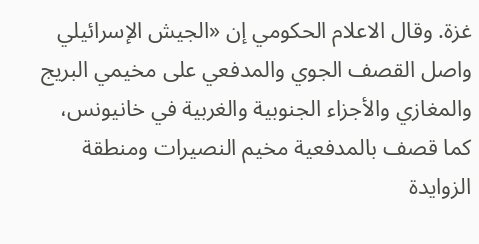غزة. وقال الاعلام الحكومي إن «الجيش الإسرائيلي واصل القصف الجوي والمدفعي على مخيمي البريج والمغازي والأجزاء الجنوبية والغربية في خانيونس، كما قصف بالمدفعية مخيم النصيرات ومنطقة الزوايدة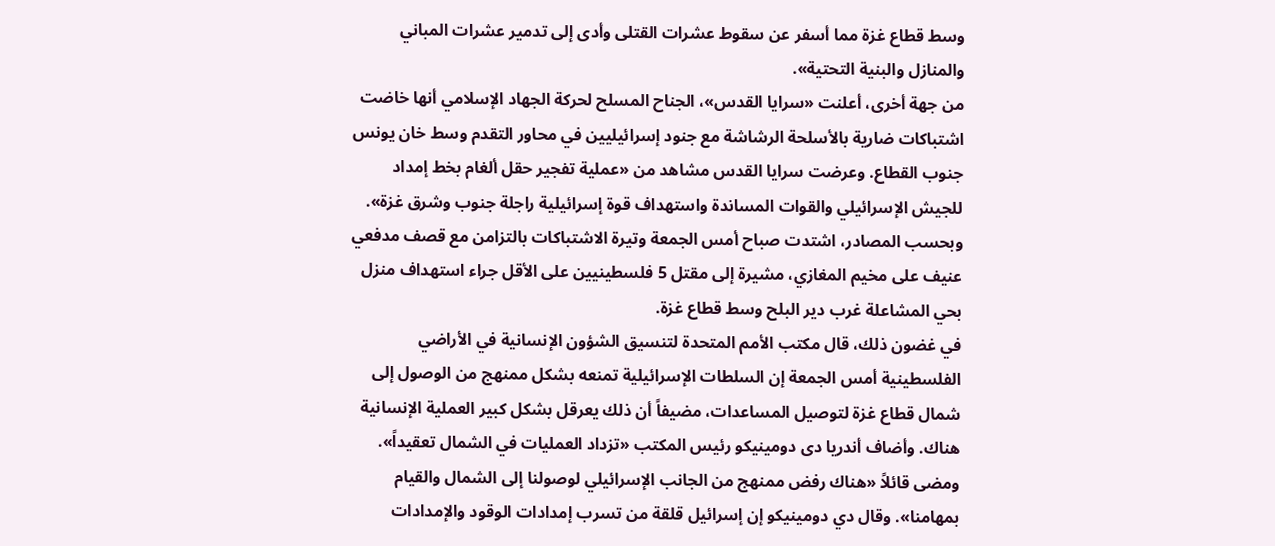وسط قطاع غزة مما أسفر عن سقوط عشرات القتلى وأدى إلى تدمير عشرات المباني والمنازل والبنية التحتية».
من جهة أخرى، أعلنت «سرايا القدس»، الجناح المسلح لحركة الجهاد الإسلامي أنها خاضت اشتباكات ضارية بالأسلحة الرشاشة مع جنود إسرائيليين في محاور التقدم وسط خان يونس جنوب القطاع. وعرضت سرايا القدس مشاهد من «عملية تفجير حقل ألغام بخط إمداد للجيش الإسرائيلي والقوات المساندة واستهداف قوة إسرائيلية راجلة جنوب وشرق غزة». وبحسب المصادر، اشتدت صباح أمس الجمعة وتيرة الاشتباكات بالتزامن مع قصف مدفعي عنيف على مخيم المغازي، مشيرة إلى مقتل 5 فلسطينيين على الأقل جراء استهداف منزل بحي المشاعلة غرب دير البلح وسط قطاع غزة.
في غضون ذلك، قال مكتب الأمم المتحدة لتنسيق الشؤون الإنسانية في الأراضي الفلسطينية أمس الجمعة إن السلطات الإسرائيلية تمنعه بشكل ممنهج من الوصول إلى شمال قطاع غزة لتوصيل المساعدات، مضيفاً أن ذلك يعرقل بشكل كبير العملية الإنسانية هناك. وأضاف أندريا دى دومينيكو رئيس المكتب «تزداد العمليات في الشمال تعقيداً». ومضى قائلاً «هناك رفض ممنهج من الجانب الإسرائيلي لوصولنا إلى الشمال والقيام بمهامنا». وقال دي دومينيكو إن إسرائيل قلقة من تسرب إمدادات الوقود والإمدادات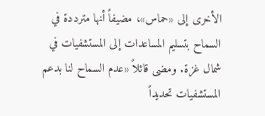الأخرى إلى «حماس»، مضيفاً أنها مترددة في السماح بتسليم المساعدات إلى المستشفيات في شمال غزة. ومضى قائلاً «عدم السماح لنا بدعم المستشفيات تحديداً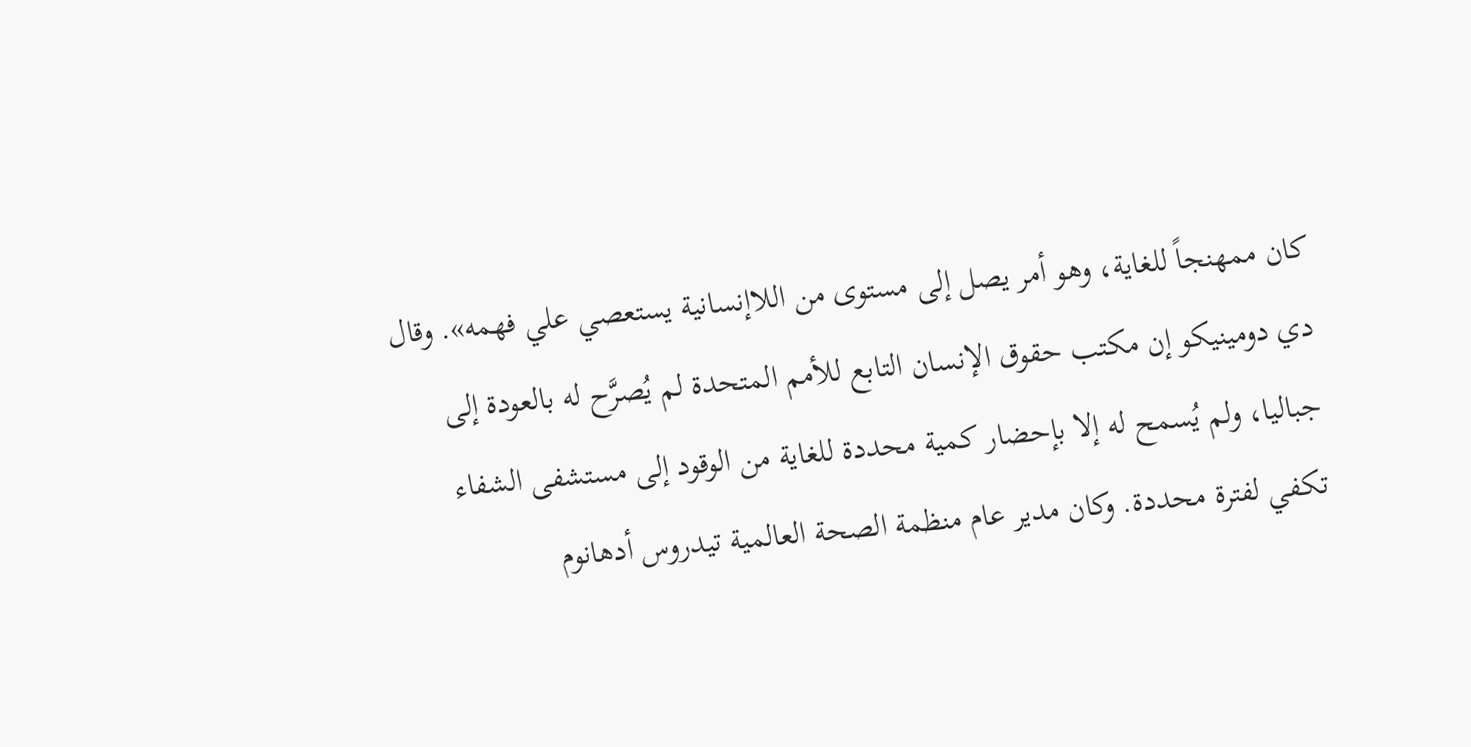كان ممهنجاً للغاية، وهو أمر يصل إلى مستوى من اللاإنسانية يستعصي علي فهمه». وقال دي دومينيكو إن مكتب حقوق الإنسان التابع للأمم المتحدة لم يُصرَّح له بالعودة إلى جباليا، ولم يُسمح له إلا بإحضار كمية محددة للغاية من الوقود إلى مستشفى الشفاء تكفي لفترة محددة. وكان مدير عام منظمة الصحة العالمية تيدروس أدهانوم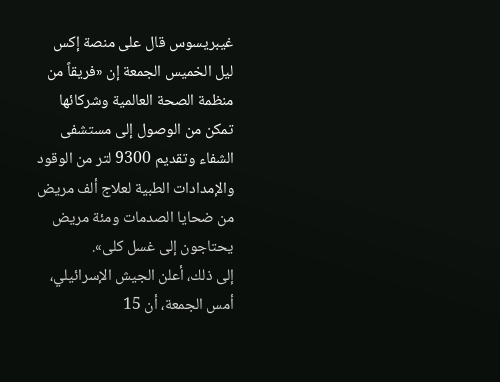غيبريسوس قال على منصة إكس ليل الخميس الجمعة إن «فريقاً من منظمة الصحة العالمية وشركائها تمكن من الوصول إلى مستشفى الشفاء وتقديم 9300 لتر من الوقود والإمدادات الطبية لعلاج ألف مريض من ضحايا الصدمات ومئة مريض يحتاجون إلى غسل كلى».
إلى ذلك، أعلن الجيش الإسرائيلي، أمس الجمعة، أن 15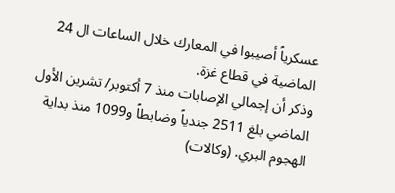عسكرياً أصيبوا في المعارك خلال الساعات ال 24 الماضية في قطاع غزة.
وذكر أن إجمالي الإصابات منذ 7 أكتوبر/ تشرين الأول الماضي بلغ 2511 جندياً وضابطاً و1099 منذ بداية الهجوم البري. (وكالات)